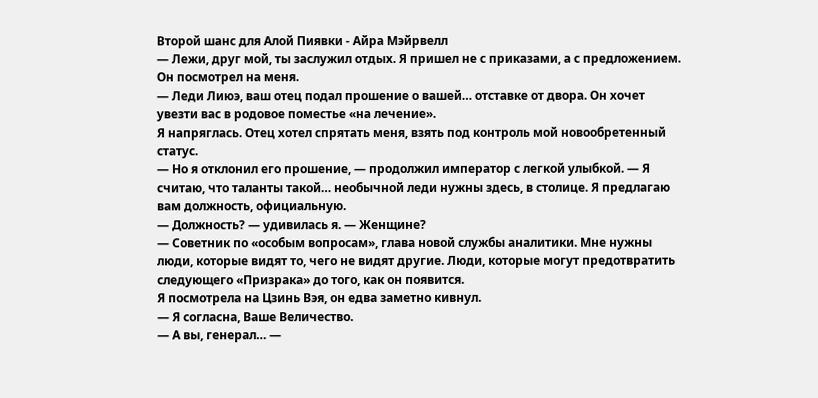Второй шанс для Алой Пиявки - Айра Мэйрвелл
— Лежи, друг мой, ты заслужил отдых. Я пришел не с приказами, а с предложением.
Он посмотрел на меня.
— Леди Лиюэ, ваш отец подал прошение о вашей… отставке от двора. Он хочет увезти вас в родовое поместье «на лечение».
Я напряглась. Отец хотел спрятать меня, взять под контроль мой новообретенный статус.
— Но я отклонил его прошение, — продолжил император с легкой улыбкой. — Я считаю, что таланты такой… необычной леди нужны здесь, в столице. Я предлагаю вам должность, официальную.
— Должность? — удивилась я. — Женщине?
— Советник по «особым вопросам», глава новой службы аналитики. Мне нужны люди, которые видят то, чего не видят другие. Люди, которые могут предотвратить следующего «Призрака» до того, как он появится.
Я посмотрела на Цзинь Вэя, он едва заметно кивнул.
— Я согласна, Ваше Величество.
— А вы, генерал… —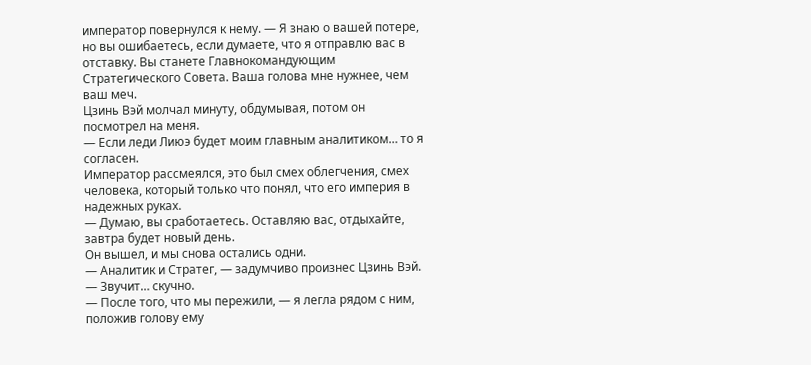император повернулся к нему. — Я знаю о вашей потере, но вы ошибаетесь, если думаете, что я отправлю вас в отставку. Вы станете Главнокомандующим Стратегического Совета. Ваша голова мне нужнее, чем ваш меч.
Цзинь Вэй молчал минуту, обдумывая, потом он посмотрел на меня.
— Если леди Лиюэ будет моим главным аналитиком… то я согласен.
Император рассмеялся, это был смех облегчения, смех человека, который только что понял, что его империя в надежных руках.
— Думаю, вы сработаетесь. Оставляю вас, отдыхайте, завтра будет новый день.
Он вышел, и мы снова остались одни.
— Аналитик и Стратег, — задумчиво произнес Цзинь Вэй. — Звучит… скучно.
— После того, что мы пережили, — я легла рядом с ним, положив голову ему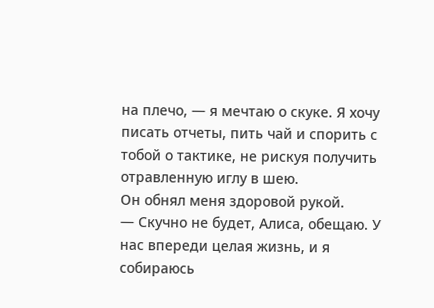на плечо, — я мечтаю о скуке. Я хочу писать отчеты, пить чай и спорить с тобой о тактике, не рискуя получить отравленную иглу в шею.
Он обнял меня здоровой рукой.
— Скучно не будет, Алиса, обещаю. У нас впереди целая жизнь, и я собираюсь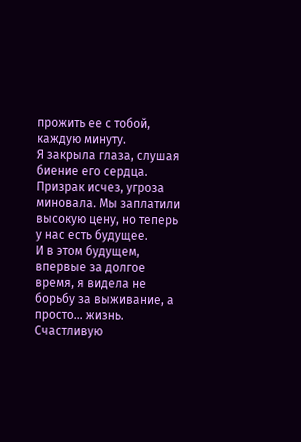прожить ее с тобой, каждую минуту.
Я закрыла глаза, слушая биение его сердца.
Призрак исчез, угроза миновала. Мы заплатили высокую цену, но теперь у нас есть будущее.
И в этом будущем, впервые за долгое время, я видела не борьбу за выживание, а просто… жизнь. Счастливую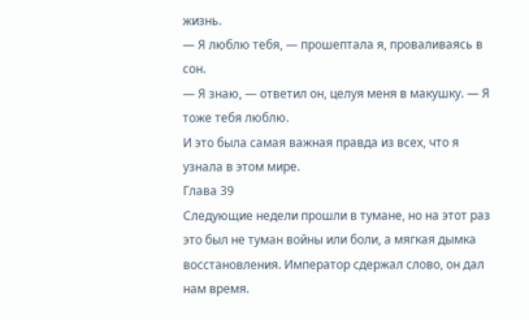жизнь.
— Я люблю тебя, — прошептала я, проваливаясь в сон.
— Я знаю, — ответил он, целуя меня в макушку. — Я тоже тебя люблю.
И это была самая важная правда из всех, что я узнала в этом мире.
Глава 39
Следующие недели прошли в тумане, но на этот раз это был не туман войны или боли, а мягкая дымка восстановления. Император сдержал слово, он дал нам время.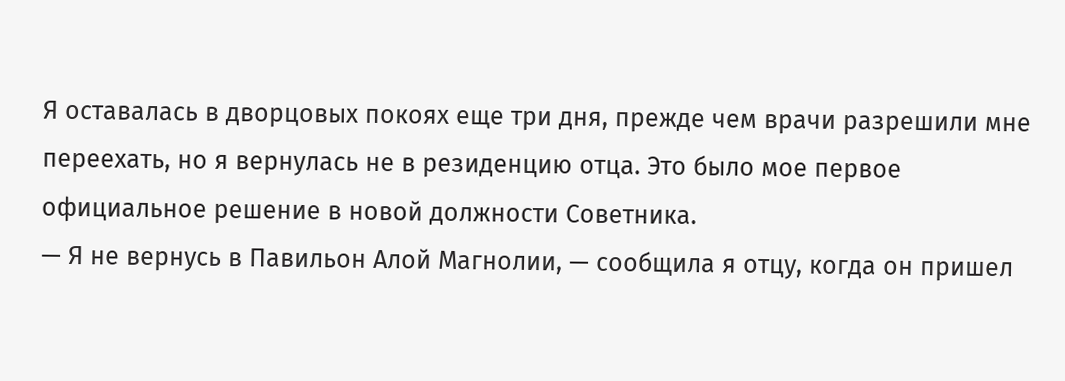Я оставалась в дворцовых покоях еще три дня, прежде чем врачи разрешили мне переехать, но я вернулась не в резиденцию отца. Это было мое первое официальное решение в новой должности Советника.
— Я не вернусь в Павильон Алой Магнолии, — сообщила я отцу, когда он пришел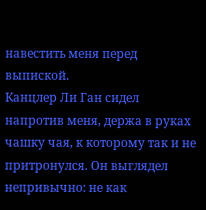навестить меня перед выпиской.
Канцлер Ли Ган сидел напротив меня, держа в руках чашку чая, к которому так и не притронулся. Он выглядел непривычно: не как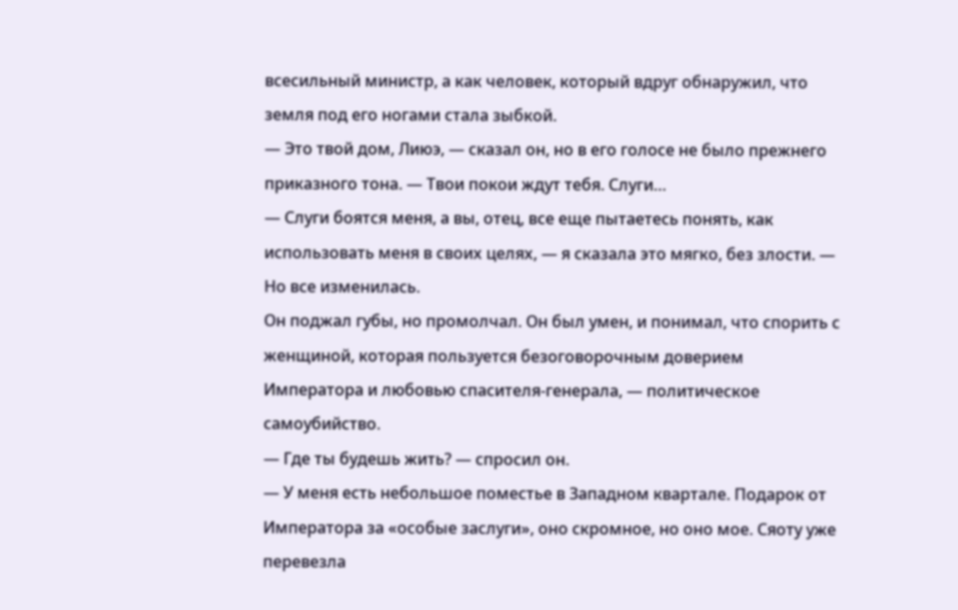всесильный министр, а как человек, который вдруг обнаружил, что земля под его ногами стала зыбкой.
— Это твой дом, Лиюэ, — сказал он, но в его голосе не было прежнего приказного тона. — Твои покои ждут тебя. Слуги…
— Слуги боятся меня, а вы, отец, все еще пытаетесь понять, как использовать меня в своих целях, — я сказала это мягко, без злости. — Но все изменилась.
Он поджал губы, но промолчал. Он был умен, и понимал, что спорить с женщиной, которая пользуется безоговорочным доверием Императора и любовью спасителя-генерала, — политическое самоубийство.
— Где ты будешь жить? — спросил он.
— У меня есть небольшое поместье в Западном квартале. Подарок от Императора за «особые заслуги», оно скромное, но оно мое. Сяоту уже перевезла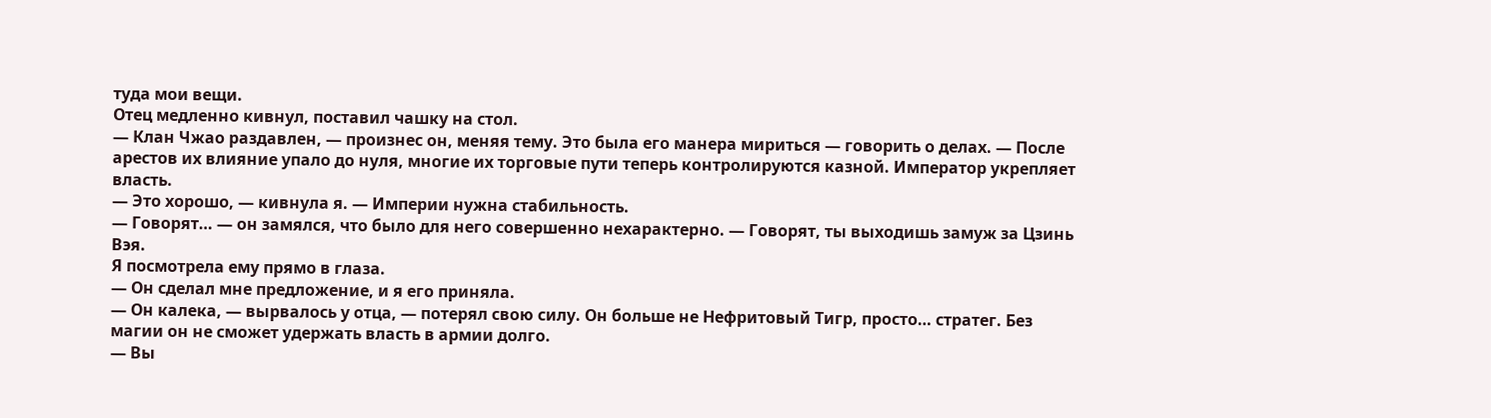туда мои вещи.
Отец медленно кивнул, поставил чашку на стол.
— Клан Чжао раздавлен, — произнес он, меняя тему. Это была его манера мириться — говорить о делах. — После арестов их влияние упало до нуля, многие их торговые пути теперь контролируются казной. Император укрепляет власть.
— Это хорошо, — кивнула я. — Империи нужна стабильность.
— Говорят… — он замялся, что было для него совершенно нехарактерно. — Говорят, ты выходишь замуж за Цзинь Вэя.
Я посмотрела ему прямо в глаза.
— Он сделал мне предложение, и я его приняла.
— Он калека, — вырвалось у отца, — потерял свою силу. Он больше не Нефритовый Тигр, просто… стратег. Без магии он не сможет удержать власть в армии долго.
— Вы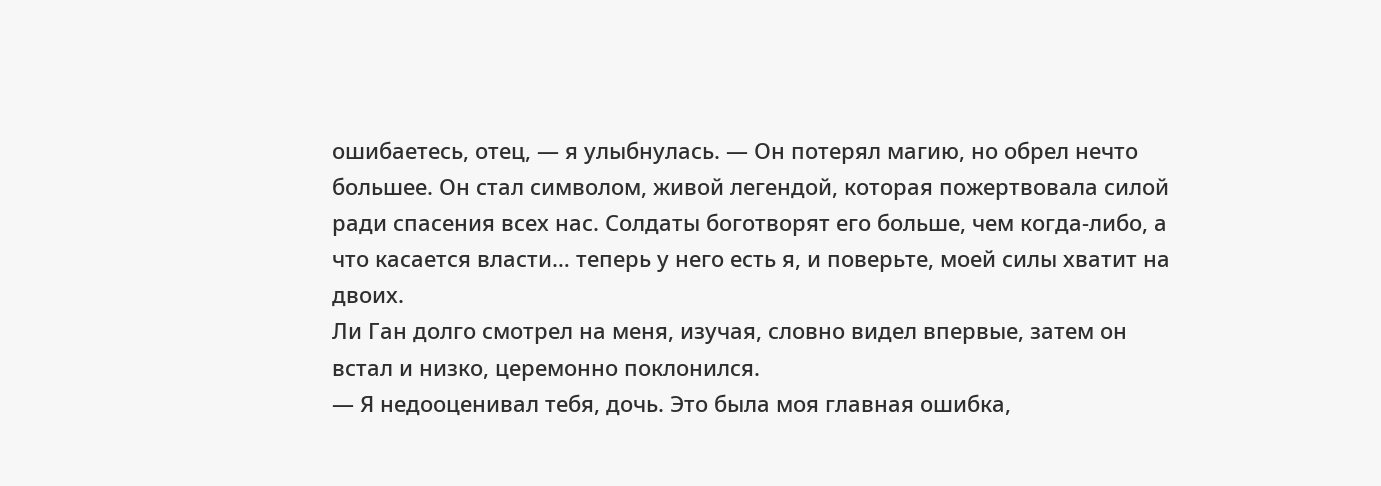ошибаетесь, отец, — я улыбнулась. — Он потерял магию, но обрел нечто большее. Он стал символом, живой легендой, которая пожертвовала силой ради спасения всех нас. Солдаты боготворят его больше, чем когда-либо, а что касается власти… теперь у него есть я, и поверьте, моей силы хватит на двоих.
Ли Ган долго смотрел на меня, изучая, словно видел впервые, затем он встал и низко, церемонно поклонился.
— Я недооценивал тебя, дочь. Это была моя главная ошибка,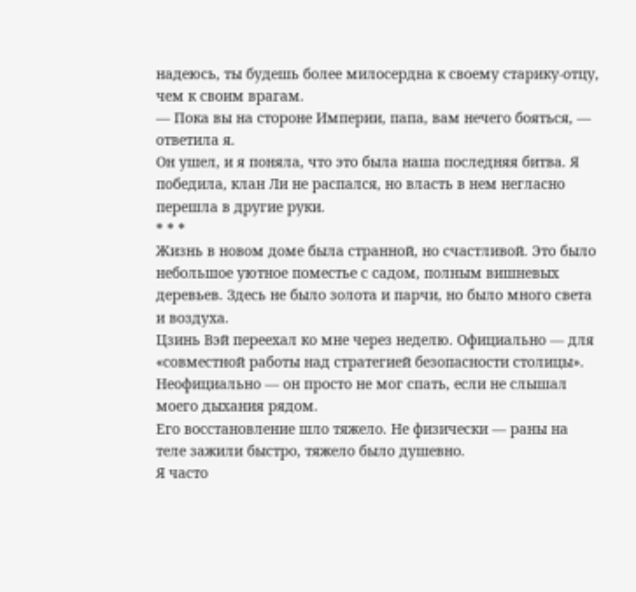надеюсь, ты будешь более милосердна к своему старику-отцу, чем к своим врагам.
— Пока вы на стороне Империи, папа, вам нечего бояться, — ответила я.
Он ушел, и я поняла, что это была наша последняя битва. Я победила, клан Ли не распался, но власть в нем негласно перешла в другие руки.
* * *
Жизнь в новом доме была странной, но счастливой. Это было небольшое уютное поместье с садом, полным вишневых деревьев. Здесь не было золота и парчи, но было много света и воздуха.
Цзинь Вэй переехал ко мне через неделю. Официально — для «совместной работы над стратегией безопасности столицы». Неофициально — он просто не мог спать, если не слышал моего дыхания рядом.
Его восстановление шло тяжело. Не физически — раны на теле зажили быстро, тяжело было душевно.
Я часто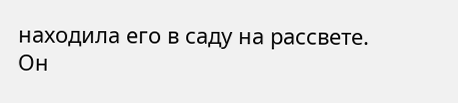находила его в саду на рассвете. Он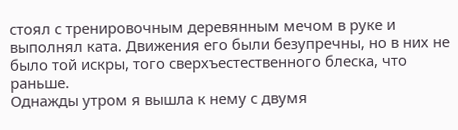стоял с тренировочным деревянным мечом в руке и выполнял ката. Движения его были безупречны, но в них не было той искры, того сверхъестественного блеска, что раньше.
Однажды утром я вышла к нему с двумя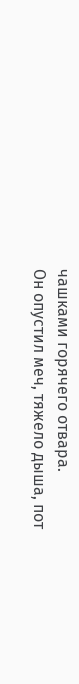чашками горячего отвара.
Он опустил меч, тяжело дыша, пот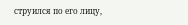струился по его лицу,